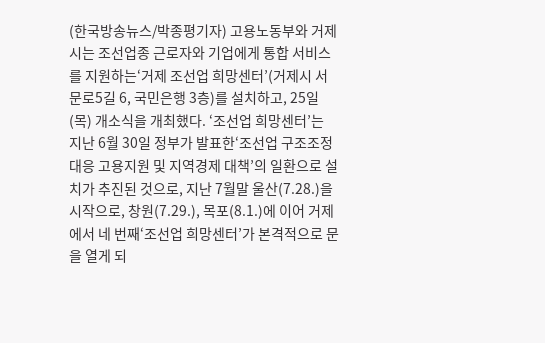(한국방송뉴스/박종평기자) 고용노동부와 거제시는 조선업종 근로자와 기업에게 통합 서비스를 지원하는‘거제 조선업 희망센터’(거제시 서문로5길 6, 국민은행 3층)를 설치하고, 25일(목) 개소식을 개최했다. ‘조선업 희망센터’는 지난 6월 30일 정부가 발표한‘조선업 구조조정 대응 고용지원 및 지역경제 대책’의 일환으로 설치가 추진된 것으로, 지난 7월말 울산(7.28.)을 시작으로, 창원(7.29.), 목포(8.1.)에 이어 거제에서 네 번째‘조선업 희망센터’가 본격적으로 문을 열게 되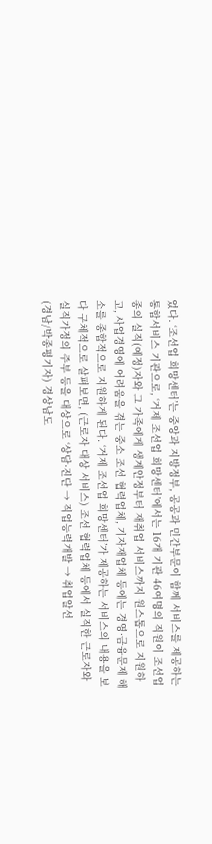었다. ‘조선업 희망센터’는 중앙과 지방정부, 공공과 민간부문이 함께 서비스를 제공하는 통합서비스 기관으로, ‘거제 조선업 희망센터’에서는 16개 기관 46여명의 직원이 조선업종의 실직(예정)자와 그 가족에게 생계안정부터 재취업 서비스까지 원스톱으로 지원하고, 사업경영에 어려움을 겪는 중소 조선 협력업체, 기자재업체 등에는 경영·금융문제 해소를 종합적으로 지원하게 된다. ‘거제 조선업 희망센터’가 제공하는 서비스의 내용을 보다 구체적으로 살펴보면, (근로자 대상 서비스) 조선 협력업체 등에서 실직한 근로자와 실직가정의 주부 등을 대상으로 ‘상담·진단 → 직업능력개발 → 취업알선
(경남/박종평기자) 경상남도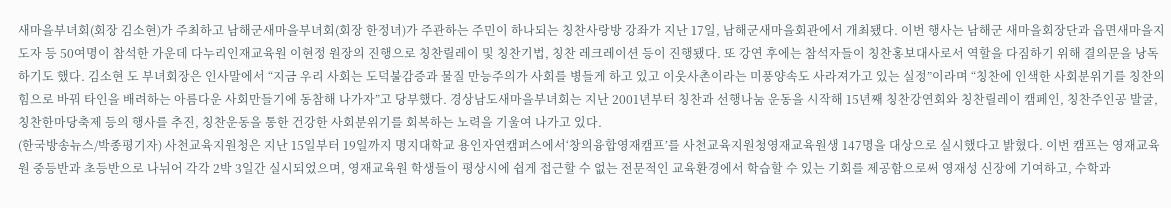새마을부녀회(회장 김소현)가 주최하고 남해군새마을부녀회(회장 한정녀)가 주관하는 주민이 하나되는 칭찬사랑방 강좌가 지난 17일, 남해군새마을회관에서 개최됐다. 이번 행사는 남해군 새마을회장단과 읍면새마을지도자 등 50여명이 참석한 가운데 다누리인재교육원 이현정 원장의 진행으로 칭찬릴레이 및 칭찬기법, 칭찬 레크레이션 등이 진행됐다. 또 강연 후에는 참석자들이 칭찬홍보대사로서 역할을 다짐하기 위해 결의문을 낭독하기도 했다. 김소현 도 부녀회장은 인사말에서 “지금 우리 사회는 도덕불감증과 물질 만능주의가 사회를 병들게 하고 있고 이웃사촌이라는 미풍양속도 사라져가고 있는 실정”이라며 “칭찬에 인색한 사회분위기를 칭찬의 힘으로 바꿔 타인을 배려하는 아름다운 사회만들기에 동참해 나가자”고 당부했다. 경상남도새마을부녀회는 지난 2001년부터 칭찬과 선행나눔 운동을 시작해 15년째 칭찬강연회와 칭찬릴레이 캠페인, 칭찬주인공 발굴, 칭찬한마당축제 등의 행사를 추진, 칭찬운동을 통한 건강한 사회분위기를 회복하는 노력을 기울여 나가고 있다.
(한국방송뉴스/박종평기자) 사천교육지원청은 지난 15일부터 19일까지 명지대학교 용인자연캠퍼스에서‘창의융합영재캠프’를 사천교육지원청영재교육원생 147명을 대상으로 실시했다고 밝혔다. 이번 캠프는 영재교육원 중등반과 초등반으로 나뉘어 각각 2박 3일간 실시되었으며, 영재교육원 학생들이 평상시에 쉽게 접근할 수 없는 전문적인 교육환경에서 학습할 수 있는 기회를 제공함으로써 영재성 신장에 기여하고, 수학과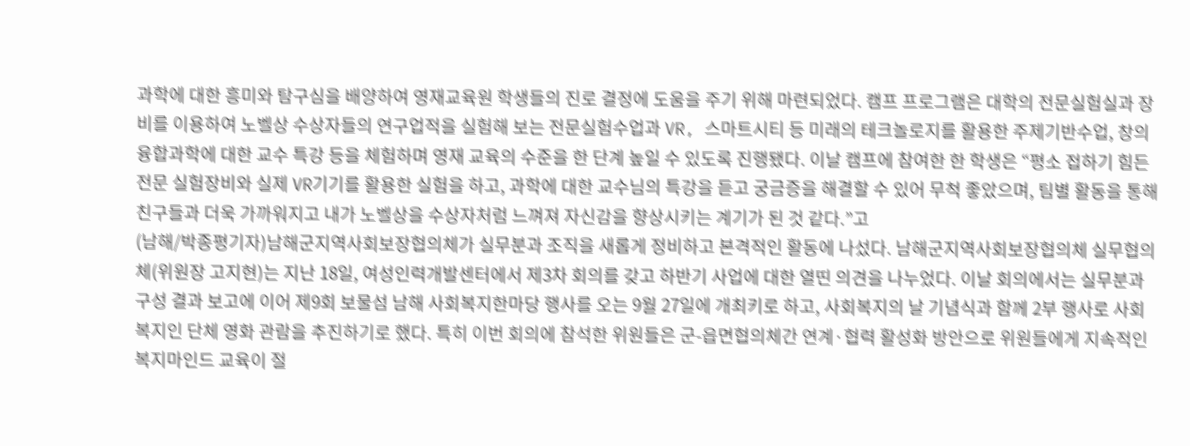과학에 대한 흥미와 탐구심을 배양하여 영재교육원 학생들의 진로 결정에 도움을 주기 위해 마련되었다. 캠프 프로그램은 대학의 전문실험실과 장비를 이용하여 노벨상 수상자들의 연구업적을 실험해 보는 전문실험수업과 VR, 스마트시티 등 미래의 테크놀로지를 활용한 주제기반수업, 창의융합과학에 대한 교수 특강 등을 체험하며 영재 교육의 수준을 한 단계 높일 수 있도록 진행됐다. 이날 캠프에 참여한 한 학생은 “평소 접하기 힘든 전문 실험장비와 실제 VR기기를 활용한 실험을 하고, 과학에 대한 교수님의 특강을 듣고 궁금증을 해결할 수 있어 무척 좋았으며, 팀별 활동을 통해 친구들과 더욱 가까워지고 내가 노벨상을 수상자처럼 느껴져 자신감을 향상시키는 계기가 된 것 같다.”고
(남해/박종평기자)남해군지역사회보장협의체가 실무분과 조직을 새롭게 정비하고 본격적인 활동에 나섰다. 남해군지역사회보장협의체 실무협의체(위원장 고지현)는 지난 18일, 여성인력개발센터에서 제3차 회의를 갖고 하반기 사업에 대한 열띤 의견을 나누었다. 이날 회의에서는 실무분과 구성 결과 보고에 이어 제9회 보물섬 남해 사회복지한마당 행사를 오는 9월 27일에 개최키로 하고, 사회복지의 날 기념식과 함께 2부 행사로 사회복지인 단체 영화 관람을 추진하기로 했다. 특히 이번 회의에 참석한 위원들은 군-읍면협의체간 연계·협력 활성화 방안으로 위원들에게 지속적인 복지마인드 교육이 절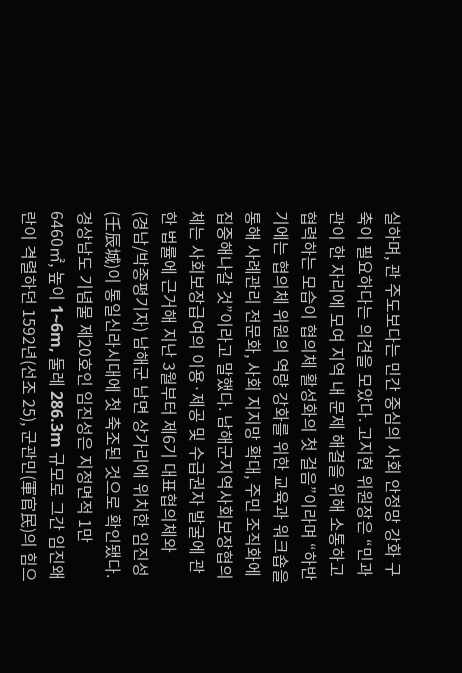실하며, 관 주도보다는 민간 중심의 사회 안정망 강화 구축이 필요하다는 의견을 모았다. 고지현 위원장은 “민과 관이 한 자리에 모여 지역 내 문제 해결을 위해 소통하고 협력하는 모습이 협의체 활성화의 첫 걸음”이라며 “하반기에는 협의체 위원의 역량 강화를 위한 교육과 워크숍을 통해 사례관리 전문화, 사회 지지망 확대, 주민 조직화에 집중해나갈 것”이라고 말했다. 남해군지역사회보장협의체는 사회보장급여의 이용·제공 및 수급권자 발굴에 관한 법률에 근거해 지난 3월부터 제6기 대표협의체와
(경남/박종평기자) 남해군 남면 상가리에 위치한 임진성(壬辰城)이 통일신라시대에 첫 축조된 것으로 확인됐다. 경상남도 기념물 제20호인 임진성은 지정면적 1만6460㎡, 높이 1~6m, 둘레 286.3m 규모로 그간 임진왜란이 격렬하던 1592년(선조 25), 군관민(軍官民)의 힘으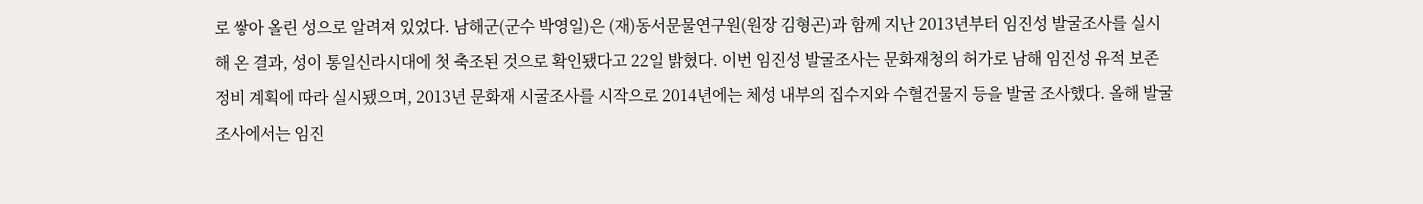로 쌓아 올린 성으로 알려져 있었다. 남해군(군수 박영일)은 (재)동서문물연구원(원장 김형곤)과 함께 지난 2013년부터 임진성 발굴조사를 실시해 온 결과, 성이 통일신라시대에 첫 축조된 것으로 확인됐다고 22일 밝혔다. 이번 임진성 발굴조사는 문화재청의 허가로 남해 임진성 유적 보존 정비 계획에 따라 실시됐으며, 2013년 문화재 시굴조사를 시작으로 2014년에는 체성 내부의 집수지와 수혈건물지 등을 발굴 조사했다. 올해 발굴조사에서는 임진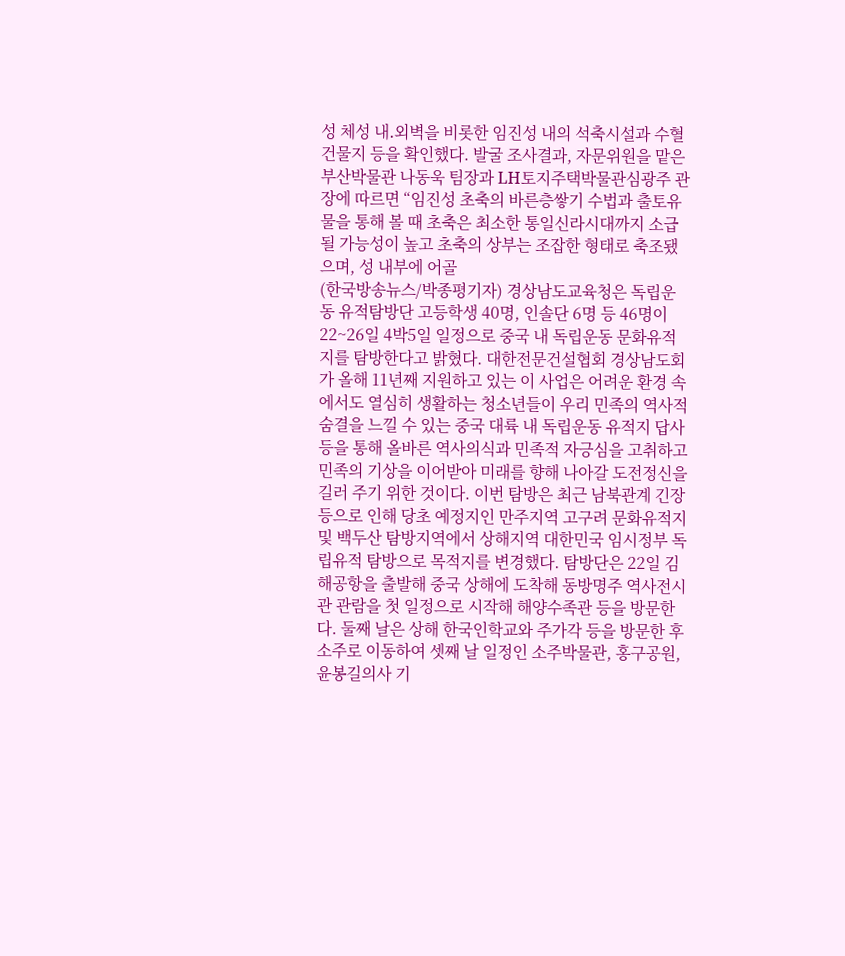성 체성 내․외벽을 비롯한 임진성 내의 석축시설과 수혈건물지 등을 확인했다. 발굴 조사결과, 자문위원을 맡은 부산박물관 나동욱 팀장과 LH토지주택박물관심광주 관장에 따르면 “임진성 초축의 바른층쌓기 수법과 출토유물을 통해 볼 때 초축은 최소한 통일신라시대까지 소급될 가능성이 높고 초축의 상부는 조잡한 형태로 축조됐으며, 성 내부에 어골
(한국방송뉴스/박종평기자) 경상남도교육청은 독립운동 유적탐방단 고등학생 40명, 인솔단 6명 등 46명이 22~26일 4박5일 일정으로 중국 내 독립운동 문화유적지를 탐방한다고 밝혔다. 대한전문건설협회 경상남도회가 올해 11년째 지원하고 있는 이 사업은 어려운 환경 속에서도 열심히 생활하는 청소년들이 우리 민족의 역사적 숨결을 느낄 수 있는 중국 대륙 내 독립운동 유적지 답사 등을 통해 올바른 역사의식과 민족적 자긍심을 고취하고 민족의 기상을 이어받아 미래를 향해 나아갈 도전정신을 길러 주기 위한 것이다. 이번 탐방은 최근 남북관계 긴장 등으로 인해 당초 예정지인 만주지역 고구려 문화유적지 및 백두산 탐방지역에서 상해지역 대한민국 임시정부 독립유적 탐방으로 목적지를 변경했다. 탐방단은 22일 김해공항을 출발해 중국 상해에 도착해 동방명주 역사전시관 관람을 첫 일정으로 시작해 해양수족관 등을 방문한다. 둘째 날은 상해 한국인학교와 주가각 등을 방문한 후 소주로 이동하여 셋째 날 일정인 소주박물관, 홍구공원, 윤봉길의사 기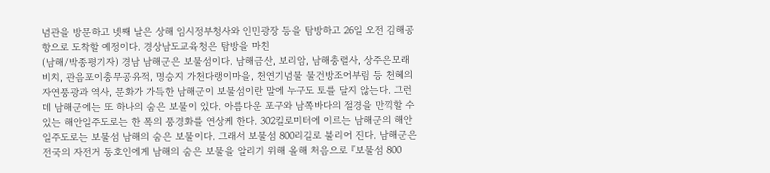념관을 방문하고 넷째 날은 상해 임시정부청사와 인민광장 등을 탐방하고 26일 오전 김해공항으로 도착할 예정이다. 경상남도교육청은 탐방을 마친
(남해/박종평기자) 경남 남해군은 보물섬이다. 남해금산, 보리암, 남해충렬사, 상주은모래비치, 관음포이충무공유적, 명승지 가천다랭이마을, 천연기념물 물건방조어부림 등 천혜의 자연풍광과 역사, 문화가 가득한 남해군이 보물섬이란 말에 누구도 토를 달지 않는다. 그런데 남해군에는 또 하나의 숨은 보물이 있다. 아름다운 포구와 남쪽바다의 절경을 만끽할 수 있는 해안일주도로는 한 폭의 풍경화를 연상케 한다. 302킬로미터에 이르는 남해군의 해안일주도로는 보물섬 남해의 숨은 보물이다. 그래서 보물섬 800리길로 불리어 진다. 남해군은 전국의 자전거 동호인에게 남해의 숨은 보물을 알리기 위해 올해 처음으로 『보물섬 800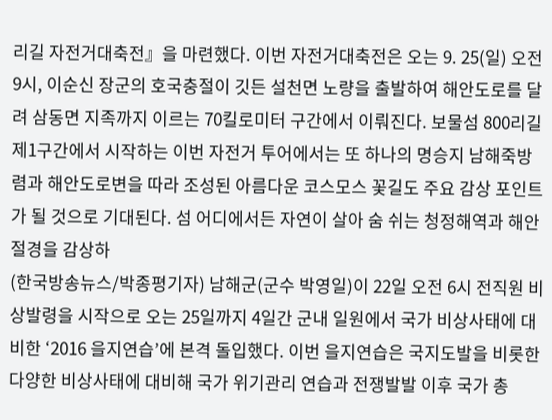리길 자전거대축전』을 마련했다. 이번 자전거대축전은 오는 9. 25(일) 오전 9시, 이순신 장군의 호국충절이 깃든 설천면 노량을 출발하여 해안도로를 달려 삼동면 지족까지 이르는 70킬로미터 구간에서 이뤄진다. 보물섬 800리길 제1구간에서 시작하는 이번 자전거 투어에서는 또 하나의 명승지 남해죽방렴과 해안도로변을 따라 조성된 아름다운 코스모스 꽃길도 주요 감상 포인트가 될 것으로 기대된다. 섬 어디에서든 자연이 살아 숨 쉬는 청정해역과 해안절경을 감상하
(한국방송뉴스/박종평기자) 남해군(군수 박영일)이 22일 오전 6시 전직원 비상발령을 시작으로 오는 25일까지 4일간 군내 일원에서 국가 비상사태에 대비한 ‘2016 을지연습’에 본격 돌입했다. 이번 을지연습은 국지도발을 비롯한 다양한 비상사태에 대비해 국가 위기관리 연습과 전쟁발발 이후 국가 총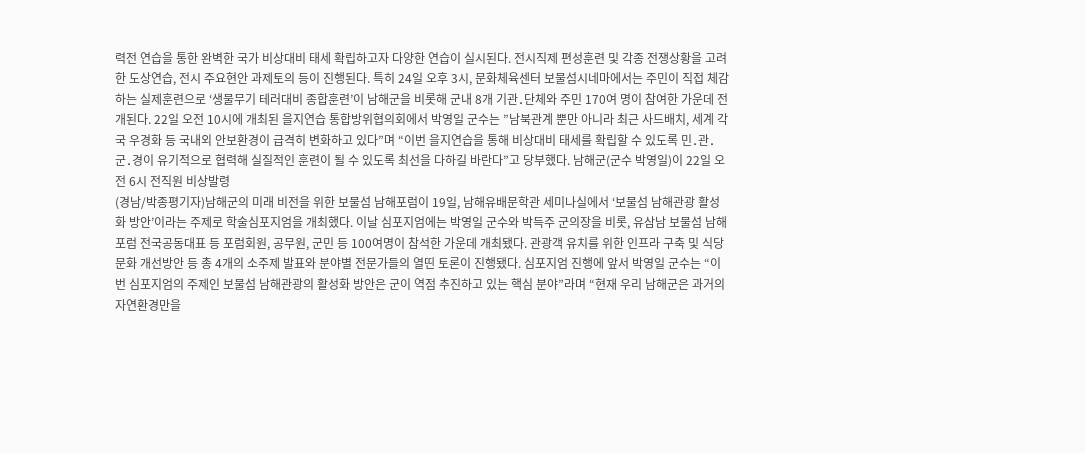력전 연습을 통한 완벽한 국가 비상대비 태세 확립하고자 다양한 연습이 실시된다. 전시직제 편성훈련 및 각종 전쟁상황을 고려한 도상연습, 전시 주요현안 과제토의 등이 진행된다. 특히 24일 오후 3시, 문화체육센터 보물섬시네마에서는 주민이 직접 체감하는 실제훈련으로 ‘생물무기 테러대비 종합훈련’이 남해군을 비롯해 군내 8개 기관․단체와 주민 170여 명이 참여한 가운데 전개된다. 22일 오전 10시에 개최된 을지연습 통합방위협의회에서 박영일 군수는 ”남북관계 뿐만 아니라 최근 사드배치, 세계 각국 우경화 등 국내외 안보환경이 급격히 변화하고 있다”며 “이번 을지연습을 통해 비상대비 태세를 확립할 수 있도록 민․관․군․경이 유기적으로 협력해 실질적인 훈련이 될 수 있도록 최선을 다하길 바란다”고 당부했다. 남해군(군수 박영일)이 22일 오전 6시 전직원 비상발령
(경남/박종평기자)남해군의 미래 비전을 위한 보물섬 남해포럼이 19일, 남해유배문학관 세미나실에서 ‘보물섬 남해관광 활성화 방안’이라는 주제로 학술심포지엄을 개최했다. 이날 심포지엄에는 박영일 군수와 박득주 군의장을 비롯, 유삼남 보물섬 남해포럼 전국공동대표 등 포럼회원, 공무원, 군민 등 100여명이 참석한 가운데 개최됐다. 관광객 유치를 위한 인프라 구축 및 식당문화 개선방안 등 총 4개의 소주제 발표와 분야별 전문가들의 열띤 토론이 진행됐다. 심포지엄 진행에 앞서 박영일 군수는 “이번 심포지엄의 주제인 보물섬 남해관광의 활성화 방안은 군이 역점 추진하고 있는 핵심 분야”라며 “현재 우리 남해군은 과거의 자연환경만을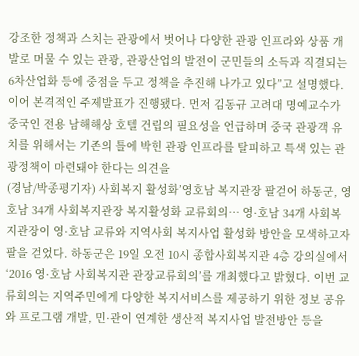강조한 정책과 스치는 관광에서 벗어나 다양한 관광 인프라와 상품 개발로 머물 수 있는 관광, 관광산업의 발전이 군민들의 소득과 직결되는 6차산업화 등에 중점을 두고 정책을 추진해 나가고 있다”고 설명했다. 이어 본격적인 주제발표가 진행됐다. 먼저 김동규 고려대 명예교수가 중국인 전용 남해해상 호텔 건립의 필요성을 언급하며 중국 관광객 유치를 위해서는 기존의 틀에 박힌 관광 인프라를 탈피하고 특색 있는 관광정책이 마련돼야 한다는 의견을
(경남/박종평기자) 사회복지 활성화’영호남 복지관장 팔걷어 하동군, 영호남 34개 사회복지관장 복지활성화 교류회의… 영·호남 34개 사회복지관장이 영·호남 교류와 지역사회 복지사업 활성화 방안을 모색하고자 팔을 걷었다. 하동군은 19일 오전 10시 종합사회복지관 4층 강의실에서 ‘2016 영·호남 사회복지관 관장교류회의’를 개최했다고 밝혔다. 이번 교류회의는 지역주민에게 다양한 복지서비스를 제공하기 위한 정보 공유와 프로그램 개발, 민·관이 연계한 생산적 복지사업 발전방안 등을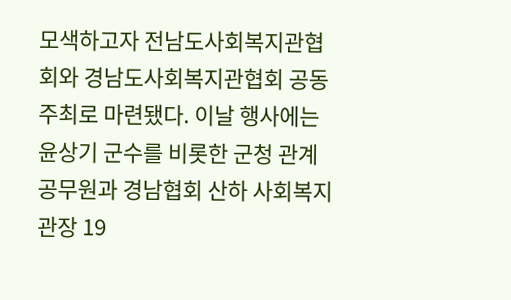모색하고자 전남도사회복지관협회와 경남도사회복지관협회 공동 주최로 마련됐다. 이날 행사에는 윤상기 군수를 비롯한 군청 관계공무원과 경남협회 산하 사회복지관장 19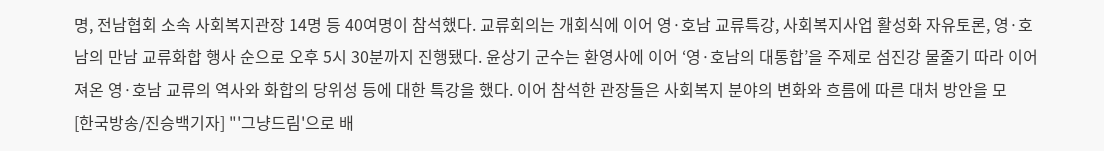명, 전남협회 소속 사회복지관장 14명 등 40여명이 참석했다. 교류회의는 개회식에 이어 영·호남 교류특강, 사회복지사업 활성화 자유토론, 영·호남의 만남 교류화합 행사 순으로 오후 5시 30분까지 진행됐다. 윤상기 군수는 환영사에 이어 ‘영·호남의 대통합’을 주제로 섬진강 물줄기 따라 이어져온 영·호남 교류의 역사와 화합의 당위성 등에 대한 특강을 했다. 이어 참석한 관장들은 사회복지 분야의 변화와 흐름에 따른 대처 방안을 모
[한국방송/진승백기자] "'그냥드림'으로 배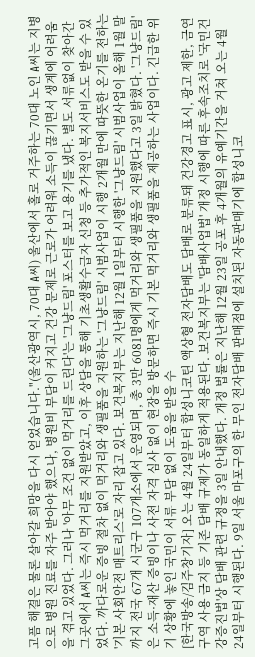고픔 해결은 물론 살아갈 희망을 다시 얻었습니다."(울산광역시, 70대 A씨) 울산에서 홀로 거주하는 70대 노인 A씨는 지병으로 병원 진료를 자주 받아야 했으나, 병원비 부담이 커지고 건강 문제로 근로가 어려워 소득이 끊기면서 생계에 어려움을 겪고 있었다. 그러나 '아무 조건 없이 먹거리를 드린다'는 '그냥드림' 포스터를 보고 용기를 냈다. 별도 서류없이 찾아간 그곳에서 A씨는 즉시 먹거리를 지원받았고, 이후 상담을 통해 기초생활수급자 신청 등 추가적인 복지서비스도 받을 수 있었다. 까다로운 증빙 절차 없이 먹거리와 생필품을 지원하는 '그냥드림' 시범사업이 시행 2개월 만에 따뜻한 온기를 전하는 '기본 사회안전 매트리스'로 자리 잡고 있다. 보건복지부는 지난해 12월 1일부터 시행한 '그냥드림' 시범사업이 올해 1월 말까지 전국 67개 시군구 107개소에서 운영되며, 총 3만 6081명에게 먹거리와 생필품을 지원했다고 3일 밝혔다. '그냥드림'은 소득·재산 증빙이나 사전 자격 심사 없이 현장을 방문하면 즉시 기본 먹거리와 생필품을 제공하는 사업이다. 긴급한 위기 상황에 놓인 국민이 서류 부담 없이 도움을 받을 수
[한국방송/김주창기자] 오는 4월 24일부터 합성니코틴 액상형 전자담배도 담배로 분류돼 건강경고 표시, 광고 제한, 금연구역 사용 금지 등 기존 담배 규제가 동일하게 적용된다. 보건복지부는 '담배사업법' 개정 시행에 따른 후속조치로 '국민건강증진법'상 담배 관련 규정을 3일 안내했다. 개정 법률은 지난해 12월 23일 공포 후 4개월의 유예기간을 거쳐 오는 4월 24일부터 시행된다. 9일 서울 마포구의 한 무인 전자담배 판매점에 설치된 자동판매기에 합성니코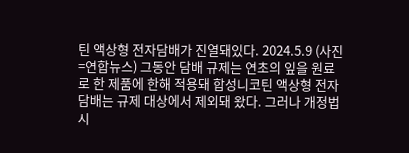틴 액상형 전자담배가 진열돼있다. 2024.5.9 (사진=연합뉴스) 그동안 담배 규제는 연초의 잎을 원료로 한 제품에 한해 적용돼 합성니코틴 액상형 전자담배는 규제 대상에서 제외돼 왔다. 그러나 개정법 시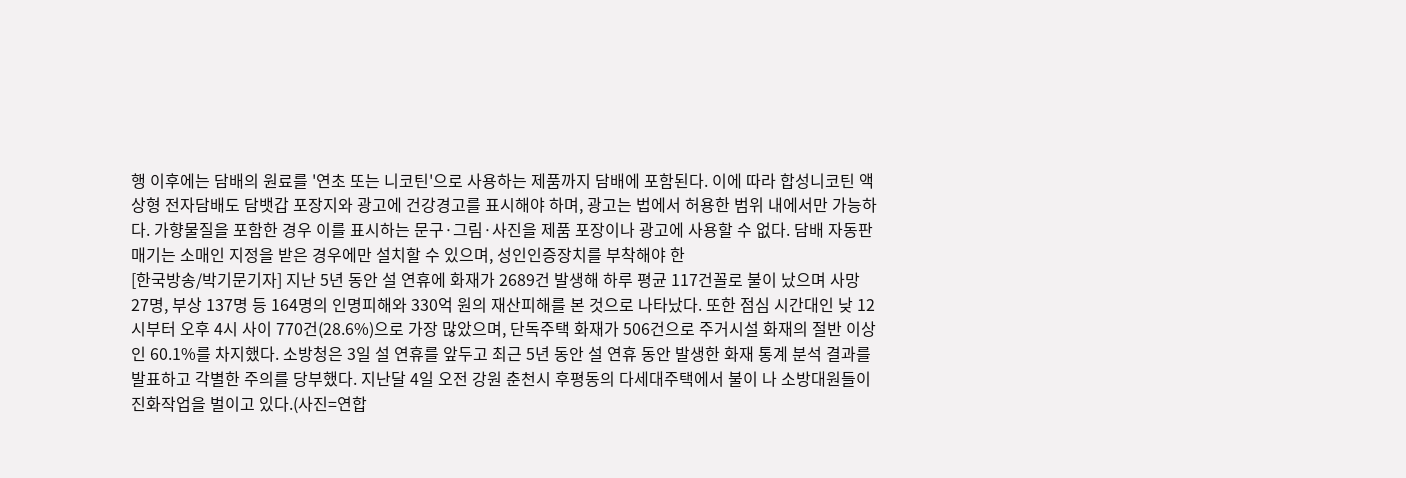행 이후에는 담배의 원료를 '연초 또는 니코틴'으로 사용하는 제품까지 담배에 포함된다. 이에 따라 합성니코틴 액상형 전자담배도 담뱃갑 포장지와 광고에 건강경고를 표시해야 하며, 광고는 법에서 허용한 범위 내에서만 가능하다. 가향물질을 포함한 경우 이를 표시하는 문구·그림·사진을 제품 포장이나 광고에 사용할 수 없다. 담배 자동판매기는 소매인 지정을 받은 경우에만 설치할 수 있으며, 성인인증장치를 부착해야 한
[한국방송/박기문기자] 지난 5년 동안 설 연휴에 화재가 2689건 발생해 하루 평균 117건꼴로 불이 났으며 사망 27명, 부상 137명 등 164명의 인명피해와 330억 원의 재산피해를 본 것으로 나타났다. 또한 점심 시간대인 낮 12시부터 오후 4시 사이 770건(28.6%)으로 가장 많았으며, 단독주택 화재가 506건으로 주거시설 화재의 절반 이상인 60.1%를 차지했다. 소방청은 3일 설 연휴를 앞두고 최근 5년 동안 설 연휴 동안 발생한 화재 통계 분석 결과를 발표하고 각별한 주의를 당부했다. 지난달 4일 오전 강원 춘천시 후평동의 다세대주택에서 불이 나 소방대원들이 진화작업을 벌이고 있다.(사진=연합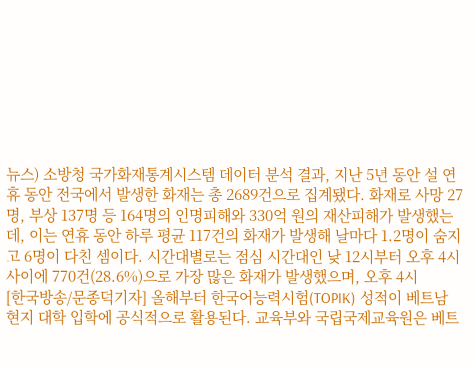뉴스) 소방청 국가화재통계시스템 데이터 분석 결과, 지난 5년 동안 설 연휴 동안 전국에서 발생한 화재는 총 2689건으로 집계됐다. 화재로 사망 27명, 부상 137명 등 164명의 인명피해와 330억 원의 재산피해가 발생했는데, 이는 연휴 동안 하루 평균 117건의 화재가 발생해 날마다 1.2명이 숨지고 6명이 다친 셈이다. 시간대별로는 점심 시간대인 낮 12시부터 오후 4시 사이에 770건(28.6%)으로 가장 많은 화재가 발생했으며, 오후 4시
[한국방송/문종덕기자] 올해부터 한국어능력시험(TOPIK) 성적이 베트남 현지 대학 입학에 공식적으로 활용된다. 교육부와 국립국제교육원은 베트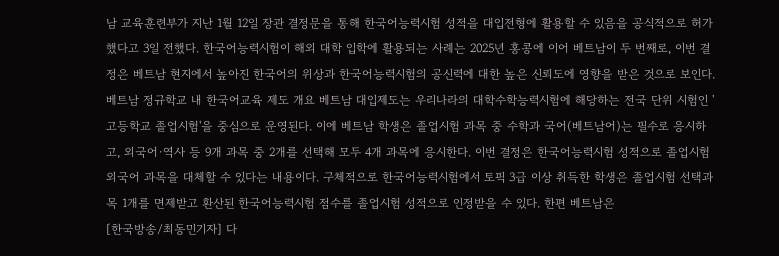남 교육훈련부가 지난 1월 12일 장관 결정문을 통해 한국어능력시험 성적을 대입전형에 활용할 수 있음을 공식적으로 허가했다고 3일 전했다. 한국어능력시험이 해외 대학 입학에 활용되는 사례는 2025년 홍콩에 이어 베트남이 두 번째로, 이번 결정은 베트남 현지에서 높아진 한국어의 위상과 한국어능력시험의 공신력에 대한 높은 신뢰도에 영향을 받은 것으로 보인다. 베트남 정규학교 내 한국어교육 제도 개요 베트남 대입제도는 우리나라의 대학수학능력시험에 해당하는 전국 단위 시험인 '고등학교 졸업시험'을 중심으로 운영된다. 이에 베트남 학생은 졸업시험 과목 중 수학과 국어(베트남어)는 필수로 응시하고, 외국어·역사 등 9개 과목 중 2개를 선택해 모두 4개 과목에 응시한다. 이번 결정은 한국어능력시험 성적으로 졸업시험 외국어 과목을 대체할 수 있다는 내용이다. 구체적으로 한국어능력시험에서 토픽 3급 이상 취득한 학생은 졸업시험 선택과목 1개를 면제받고 환산된 한국어능력시험 점수를 졸업시험 성적으로 인정받을 수 있다. 한편 베트남은
[한국방송/최동민기자] 다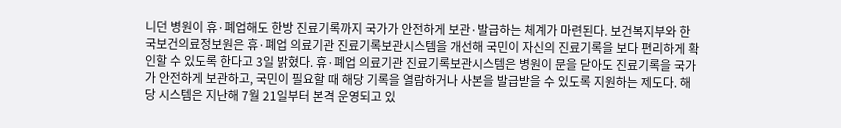니던 병원이 휴·폐업해도 한방 진료기록까지 국가가 안전하게 보관·발급하는 체계가 마련된다. 보건복지부와 한국보건의료정보원은 휴·폐업 의료기관 진료기록보관시스템을 개선해 국민이 자신의 진료기록을 보다 편리하게 확인할 수 있도록 한다고 3일 밝혔다. 휴·폐업 의료기관 진료기록보관시스템은 병원이 문을 닫아도 진료기록을 국가가 안전하게 보관하고, 국민이 필요할 때 해당 기록을 열람하거나 사본을 발급받을 수 있도록 지원하는 제도다. 해당 시스템은 지난해 7월 21일부터 본격 운영되고 있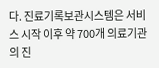다. 진료기록보관시스템은 서비스 시작 이후 약 700개 의료기관의 진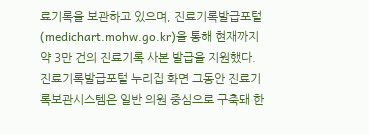료기록을 보관하고 있으며, 진료기록발급포털(medichart.mohw.go.kr)을 통해 현재까지 약 3만 건의 진료기록 사본 발급을 지원했다. 진료기록발급포털 누리집 화면 그동안 진료기록보관시스템은 일반 의원 중심으로 구축돼 한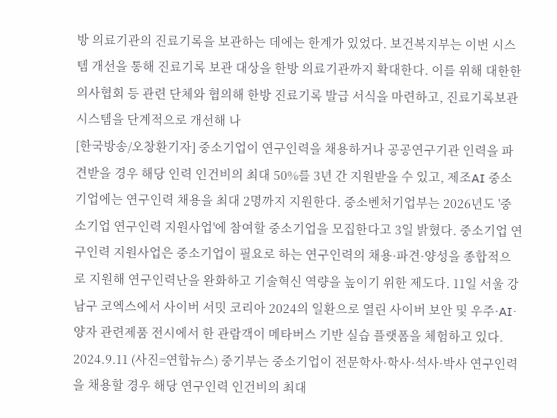방 의료기관의 진료기록을 보관하는 데에는 한계가 있었다. 보건복지부는 이번 시스템 개선을 통해 진료기록 보관 대상을 한방 의료기관까지 확대한다. 이를 위해 대한한의사협회 등 관련 단체와 협의해 한방 진료기록 발급 서식을 마련하고, 진료기록보관시스템을 단계적으로 개선해 나
[한국방송/오창환기자] 중소기업이 연구인력을 채용하거나 공공연구기관 인력을 파견받을 경우 해당 인력 인건비의 최대 50%를 3년 간 지원받을 수 있고, 제조AI 중소기업에는 연구인력 채용을 최대 2명까지 지원한다. 중소벤처기업부는 2026년도 '중소기업 연구인력 지원사업'에 참여할 중소기업을 모집한다고 3일 밝혔다. 중소기업 연구인력 지원사업은 중소기업이 필요로 하는 연구인력의 채용·파견·양성을 종합적으로 지원해 연구인력난을 완화하고 기술혁신 역량을 높이기 위한 제도다. 11일 서울 강남구 코엑스에서 사이버 서밋 코리아 2024의 일환으로 열린 사이버 보안 및 우주·AI·양자 관련제품 전시에서 한 관람객이 메타버스 기반 실습 플랫폼을 체험하고 있다. 2024.9.11 (사진=연합뉴스) 중기부는 중소기업이 전문학사·학사·석사·박사 연구인력을 채용할 경우 해당 연구인력 인건비의 최대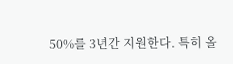50%를 3년간 지원한다. 특히 올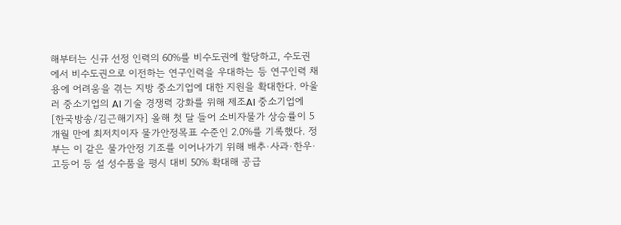해부터는 신규 선정 인력의 60%를 비수도권에 할당하고, 수도권에서 비수도권으로 이전하는 연구인력을 우대하는 등 연구인력 채용에 어려움을 겪는 지방 중소기업에 대한 지원을 확대한다. 아울러 중소기업의 AI 기술 경쟁력 강화를 위해 제조AI 중소기업에
[한국방송/김근해기자] 올해 첫 달 들어 소비자물가 상승률이 5개월 만에 최저치이자 물가안정목표 수준인 2.0%를 기록했다. 정부는 이 같은 물가안정 기조를 이어나가기 위해 배추·사과·한우·고등어 등 설 성수품을 평시 대비 50% 확대해 공급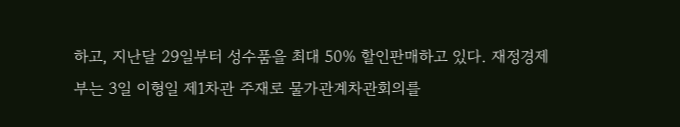하고, 지난달 29일부터 성수품을 최대 50% 할인판매하고 있다. 재정경제부는 3일 이형일 제1차관 주재로 물가관계차관회의를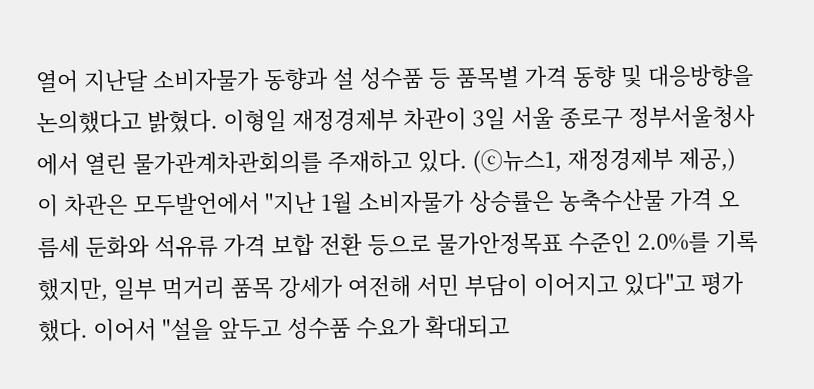열어 지난달 소비자물가 동향과 설 성수품 등 품목별 가격 동향 및 대응방향을 논의했다고 밝혔다. 이형일 재정경제부 차관이 3일 서울 종로구 정부서울청사에서 열린 물가관계차관회의를 주재하고 있다. (ⓒ뉴스1, 재정경제부 제공,) 이 차관은 모두발언에서 "지난 1월 소비자물가 상승률은 농축수산물 가격 오름세 둔화와 석유류 가격 보합 전환 등으로 물가안정목표 수준인 2.0%를 기록했지만, 일부 먹거리 품목 강세가 여전해 서민 부담이 이어지고 있다"고 평가했다. 이어서 "설을 앞두고 성수품 수요가 확대되고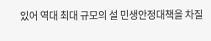있어 역대 최대 규모의 설 민생안정대책을 차질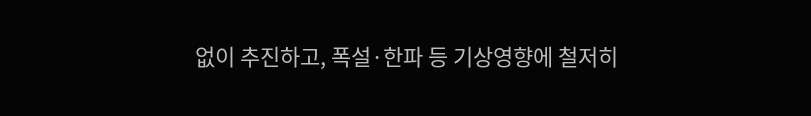없이 추진하고, 폭설·한파 등 기상영향에 철저히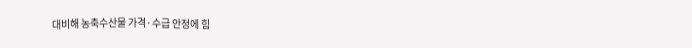대비해 농축수산물 가격·수급 안정에 힘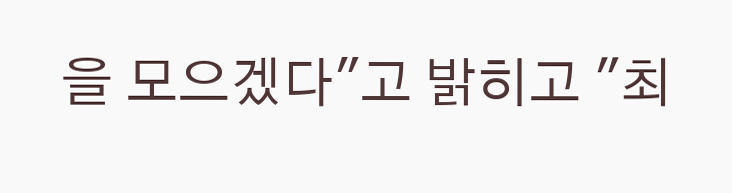을 모으겠다"고 밝히고 "최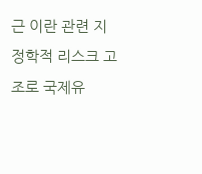근 이란 관련 지정학적 리스크 고조로 국제유